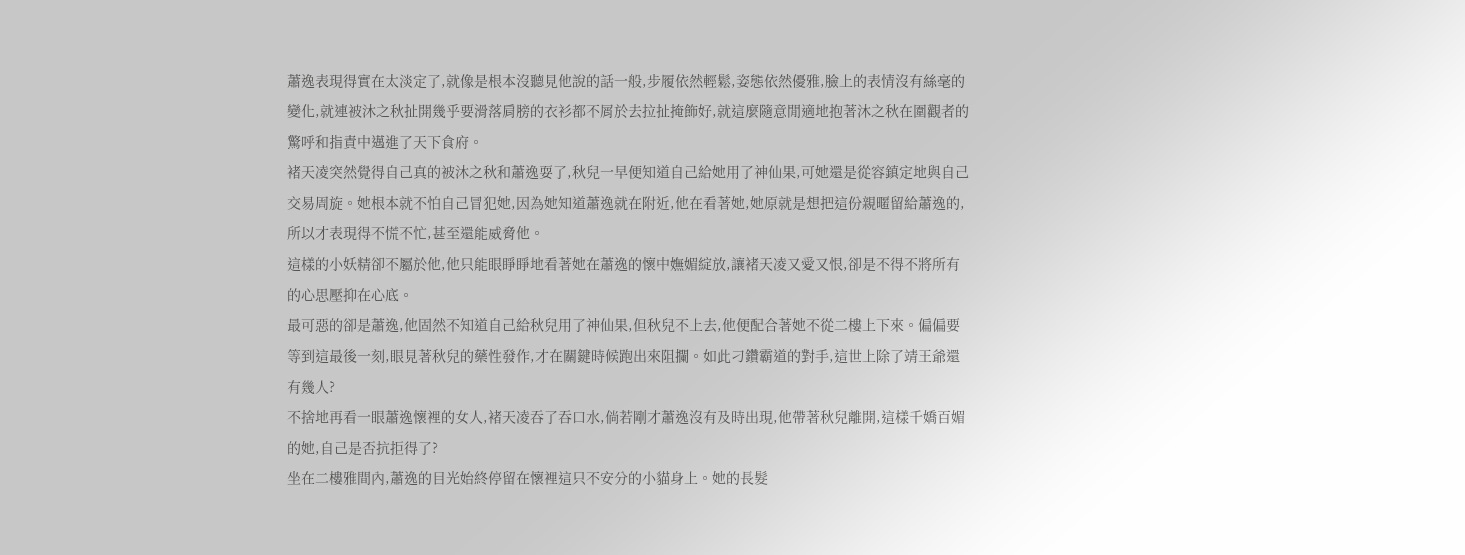蕭逸表現得實在太淡定了,就像是根本沒聽見他說的話一般,步履依然輕鬆,姿態依然優雅,臉上的表情沒有絲毫的變化,就連被沐之秋扯開幾乎要滑落肩膀的衣衫都不屑於去拉扯掩飾好,就這麼隨意閒適地抱著沐之秋在圍觀者的驚呼和指責中邁進了天下食府。
褚天凌突然覺得自己真的被沐之秋和蕭逸耍了,秋兒一早便知道自己給她用了神仙果,可她還是從容鎮定地與自己交易周旋。她根本就不怕自己冒犯她,因為她知道蕭逸就在附近,他在看著她,她原就是想把這份親暱留給蕭逸的,所以才表現得不慌不忙,甚至還能威脅他。
這樣的小妖精卻不屬於他,他只能眼睜睜地看著她在蕭逸的懷中嫵媚綻放,讓褚天凌又愛又恨,卻是不得不將所有的心思壓抑在心底。
最可惡的卻是蕭逸,他固然不知道自己給秋兒用了神仙果,但秋兒不上去,他便配合著她不從二樓上下來。偏偏要等到這最後一刻,眼見著秋兒的藥性發作,才在關鍵時候跑出來阻攔。如此刁鑽霸道的對手,這世上除了靖王爺還有幾人?
不捨地再看一眼蕭逸懷裡的女人,褚天凌吞了吞口水,倘若剛才蕭逸沒有及時出現,他帶著秋兒離開,這樣千嬌百媚的她,自己是否抗拒得了?
坐在二樓雅間內,蕭逸的目光始終停留在懷裡這只不安分的小貓身上。她的長髮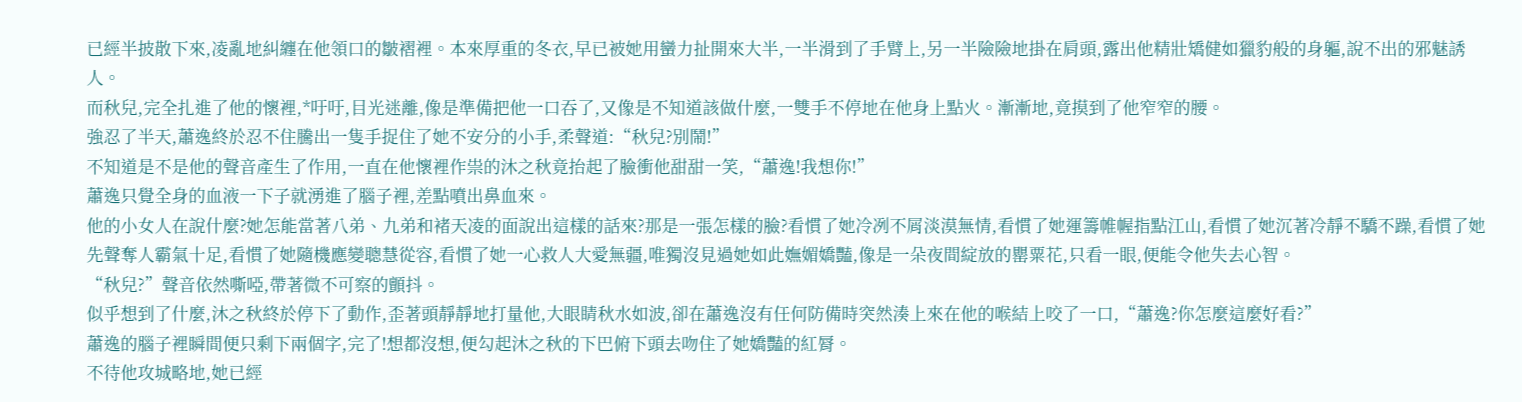已經半披散下來,凌亂地糾纏在他領口的皺褶裡。本來厚重的冬衣,早已被她用蠻力扯開來大半,一半滑到了手臂上,另一半險險地掛在肩頭,露出他精壯矯健如獵豹般的身軀,說不出的邪魅誘人。
而秋兒,完全扎進了他的懷裡,*吁吁,目光迷離,像是準備把他一口吞了,又像是不知道該做什麼,一雙手不停地在他身上點火。漸漸地,竟摸到了他窄窄的腰。
強忍了半天,蕭逸終於忍不住騰出一隻手捉住了她不安分的小手,柔聲道:“秋兒?別鬧!”
不知道是不是他的聲音產生了作用,一直在他懷裡作祟的沐之秋竟抬起了臉衝他甜甜一笑,“蕭逸!我想你!”
蕭逸只覺全身的血液一下子就湧進了腦子裡,差點噴出鼻血來。
他的小女人在說什麼?她怎能當著八弟、九弟和褚天凌的面說出這樣的話來?那是一張怎樣的臉?看慣了她冷冽不屑淡漠無情,看慣了她運籌帷幄指點江山,看慣了她沉著冷靜不驕不躁,看慣了她先聲奪人霸氣十足,看慣了她隨機應變聰慧從容,看慣了她一心救人大愛無疆,唯獨沒見過她如此嫵媚嬌豔,像是一朵夜間綻放的罌粟花,只看一眼,便能令他失去心智。
“秋兒?”聲音依然嘶啞,帶著微不可察的顫抖。
似乎想到了什麼,沐之秋終於停下了動作,歪著頭靜靜地打量他,大眼睛秋水如波,卻在蕭逸沒有任何防備時突然湊上來在他的喉結上咬了一口,“蕭逸?你怎麼這麼好看?”
蕭逸的腦子裡瞬間便只剩下兩個字,完了!想都沒想,便勾起沐之秋的下巴俯下頭去吻住了她嬌豔的紅脣。
不待他攻城略地,她已經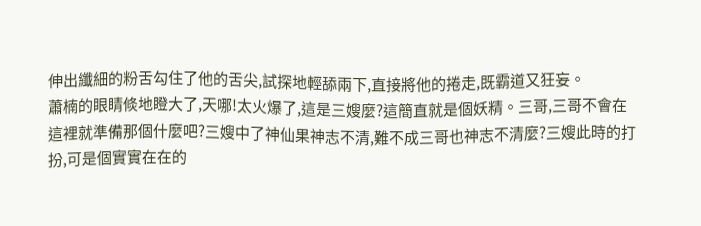伸出纖細的粉舌勾住了他的舌尖,試探地輕舔兩下,直接將他的捲走,既霸道又狂妄。
蕭楠的眼睛倐地瞪大了,天哪!太火爆了,這是三嫂麼?這簡直就是個妖精。三哥,三哥不會在這裡就準備那個什麼吧?三嫂中了神仙果神志不清,難不成三哥也神志不清麼?三嫂此時的打扮,可是個實實在在的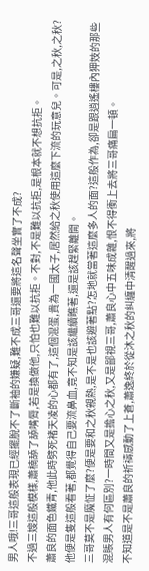男人哦!三哥這般表現已經擺脫不了斷袖的嫌疑,難不成三哥還要將這名聲坐實了不成?
不過三嫂這般模樣,蕭楠舔了舔嘴脣,若是換做他,只怕也難以抗拒。不對,不是難以抗拒,是根本就不想抗拒。
蕭良的面色鐵青,他此時劈死褚天凌的心都有了,這個混蛋,貴為一國太子,居然給之秋使用這麼下流的玩意兒。可是,之秋,之秋?他便是隻這般看著,都覺得自己要流鼻血,竟不知是該繼續瞧著,還是該趕緊離開。
三哥莫不是魔怔了麼?便是要和之秋親熱,是不是也該避著點?怎地就當著這麼多人的面?這般作為,卻是跟逍遙樓內狎妓的那些混賬男人有何區別?一時間又是擔心之秋,又是鄙視三哥,蕭良心中五味成雜,恨不得衝上去將三哥痛扁一頓。
不知道是不是蕭良的祈禱感動了上蒼,蕭逸終於從沐之秋的糾纏中清醒過來,將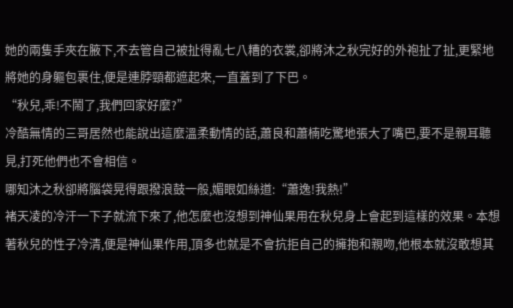她的兩隻手夾在腋下,不去管自己被扯得亂七八糟的衣裳,卻將沐之秋完好的外袍扯了扯,更緊地將她的身軀包裹住,便是連脖頸都遮起來,一直蓋到了下巴。
“秋兒,乖!不鬧了,我們回家好麼?”
冷酷無情的三哥居然也能說出這麼溫柔動情的話,蕭良和蕭楠吃驚地張大了嘴巴,要不是親耳聽見,打死他們也不會相信。
哪知沐之秋卻將腦袋晃得跟撥浪鼓一般,媚眼如絲道:“蕭逸!我熱!”
褚天凌的冷汗一下子就流下來了,他怎麼也沒想到神仙果用在秋兒身上會起到這樣的效果。本想著秋兒的性子冷清,便是神仙果作用,頂多也就是不會抗拒自己的擁抱和親吻,他根本就沒敢想其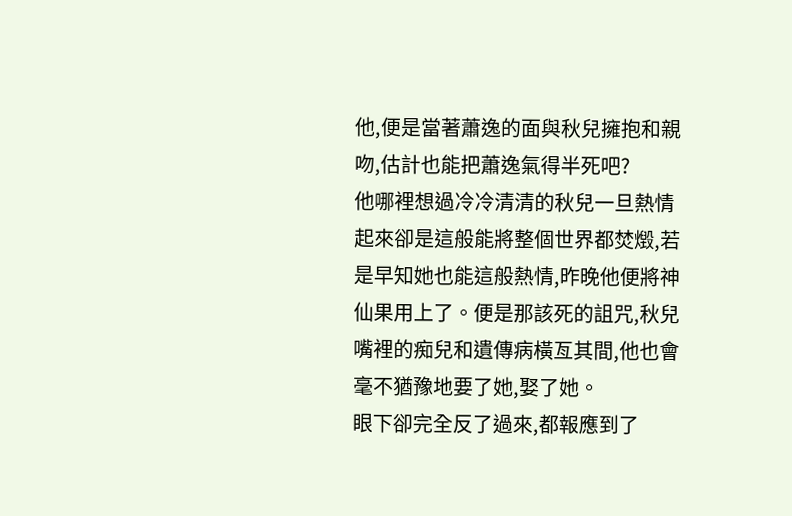他,便是當著蕭逸的面與秋兒擁抱和親吻,估計也能把蕭逸氣得半死吧?
他哪裡想過冷冷清清的秋兒一旦熱情起來卻是這般能將整個世界都焚燬,若是早知她也能這般熱情,昨晚他便將神仙果用上了。便是那該死的詛咒,秋兒嘴裡的痴兒和遺傳病橫亙其間,他也會毫不猶豫地要了她,娶了她。
眼下卻完全反了過來,都報應到了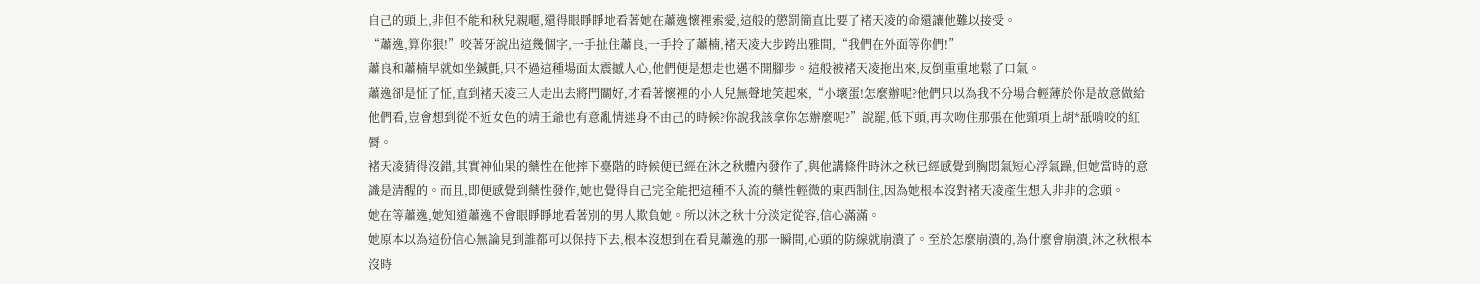自己的頭上,非但不能和秋兒親暱,還得眼睜睜地看著她在蕭逸懷裡索愛,這般的懲罰簡直比要了褚天凌的命還讓他難以接受。
“蕭逸,算你狠!”咬著牙說出這幾個字,一手扯住蕭良,一手拎了蕭楠,褚天凌大步跨出雅間,“我們在外面等你們!”
蕭良和蕭楠早就如坐鍼氈,只不過這種場面太震撼人心,他們便是想走也邁不開腳步。這般被褚天凌拖出來,反倒重重地鬆了口氣。
蕭逸卻是怔了怔,直到褚天凌三人走出去將門關好,才看著懷裡的小人兒無聲地笑起來,“小壞蛋!怎麼辦呢?他們只以為我不分場合輕薄於你是故意做給他們看,豈會想到從不近女色的靖王爺也有意亂情迷身不由己的時候?你說我該拿你怎辦麼呢?”說罷,低下頭,再次吻住那張在他頸項上胡*舐啃咬的紅脣。
褚天凌猜得沒錯,其實神仙果的藥性在他摔下臺階的時候便已經在沐之秋體內發作了,與他講條件時沐之秋已經感覺到胸悶氣短心浮氣躁,但她當時的意識是清醒的。而且,即便感覺到藥性發作,她也覺得自己完全能把這種不入流的藥性輕微的東西制住,因為她根本沒對褚天凌產生想入非非的念頭。
她在等蕭逸,她知道蕭逸不會眼睜睜地看著別的男人欺負她。所以沐之秋十分淡定從容,信心滿滿。
她原本以為這份信心無論見到誰都可以保持下去,根本沒想到在看見蕭逸的那一瞬間,心頭的防線就崩潰了。至於怎麼崩潰的,為什麼會崩潰,沐之秋根本沒時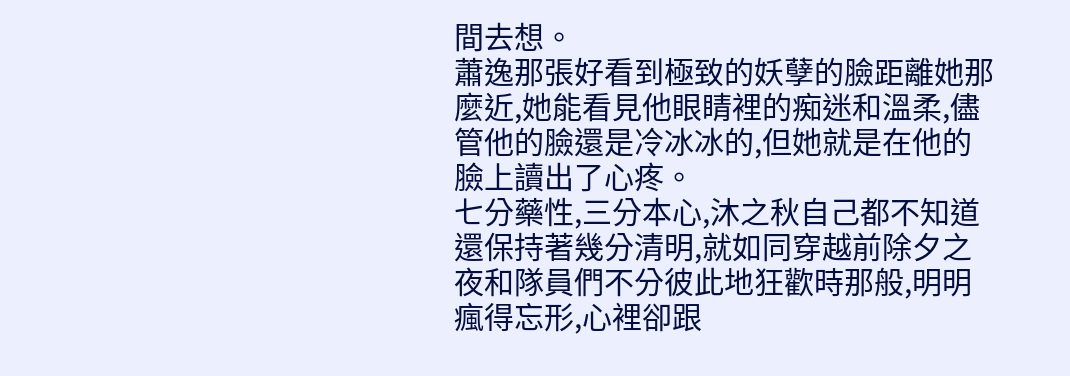間去想。
蕭逸那張好看到極致的妖孽的臉距離她那麼近,她能看見他眼睛裡的痴迷和溫柔,儘管他的臉還是冷冰冰的,但她就是在他的臉上讀出了心疼。
七分藥性,三分本心,沐之秋自己都不知道還保持著幾分清明,就如同穿越前除夕之夜和隊員們不分彼此地狂歡時那般,明明瘋得忘形,心裡卻跟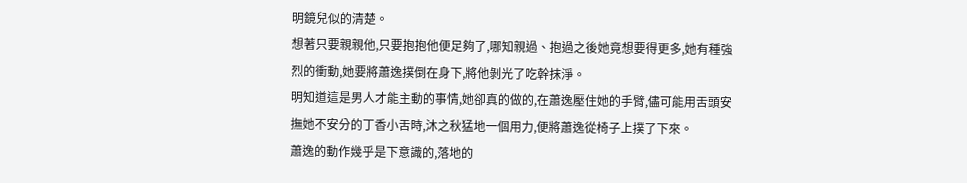明鏡兒似的清楚。
想著只要親親他,只要抱抱他便足夠了,哪知親過、抱過之後她竟想要得更多,她有種強烈的衝動,她要將蕭逸撲倒在身下,將他剝光了吃幹抹淨。
明知道這是男人才能主動的事情,她卻真的做的,在蕭逸壓住她的手臂,儘可能用舌頭安撫她不安分的丁香小舌時,沐之秋猛地一個用力,便將蕭逸從椅子上撲了下來。
蕭逸的動作幾乎是下意識的,落地的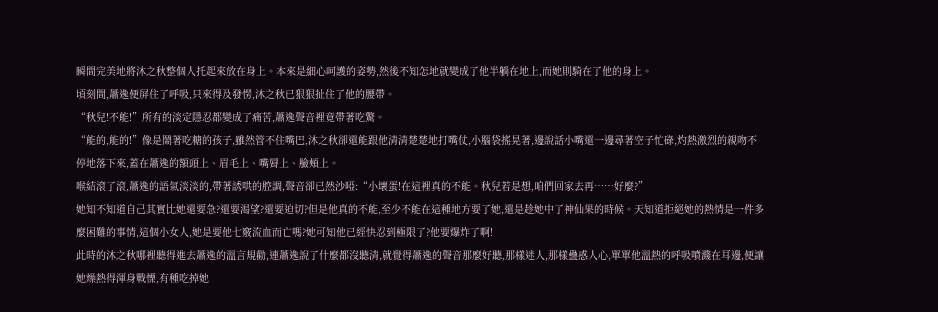瞬間完美地將沐之秋整個人托起來放在身上。本來是細心呵護的姿勢,然後不知怎地就變成了他半躺在地上,而她則騎在了他的身上。
頃刻間,蕭逸便屏住了呼吸,只來得及發愣,沐之秋已狠狠扯住了他的腰帶。
“秋兒!不能!”所有的淡定隱忍都變成了痛苦,蕭逸聲音裡竟帶著吃驚。
“能的,能的!”像是鬧著吃糖的孩子,雖然管不住嘴巴,沐之秋卻還能跟他清清楚楚地打嘴仗,小腦袋搖晃著,邊說話小嘴還一邊尋著空子忙碌,灼熱激烈的親吻不停地落下來,蓋在蕭逸的額頭上、眉毛上、嘴脣上、臉頰上。
喉結滾了滾,蕭逸的語氣淡淡的,帶著誘哄的腔調,聲音卻已然沙啞:“小壞蛋!在這裡真的不能。秋兒若是想,咱們回家去再……好麼?”
她知不知道自己其實比她還要急?還要渴望?還要迫切?但是他真的不能,至少不能在這種地方要了她,還是趁她中了神仙果的時候。天知道拒絕她的熱情是一件多麼困難的事情,這個小女人,她是要他七竅流血而亡嗎?她可知他已經快忍到極限了?他要爆炸了啊!
此時的沐之秋哪裡聽得進去蕭逸的溫言規勸,連蕭逸說了什麼都沒聽清,就覺得蕭逸的聲音那麼好聽,那樣迷人,那樣蠱惑人心,單單他溫熱的呼吸噴濺在耳邊,便讓她燥熱得渾身戰慄,有種吃掉她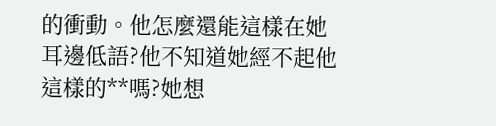的衝動。他怎麼還能這樣在她耳邊低語?他不知道她經不起他這樣的**嗎?她想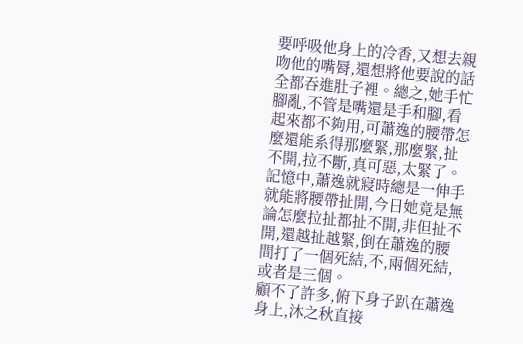要呼吸他身上的冷香,又想去親吻他的嘴脣,還想將他要說的話全都吞進肚子裡。總之,她手忙腳亂,不管是嘴還是手和腳,看起來都不夠用,可蕭逸的腰帶怎麼還能系得那麼緊,那麼緊,扯不開,拉不斷,真可惡,太緊了。
記憶中,蕭逸就寢時總是一伸手就能將腰帶扯開,今日她竟是無論怎麼拉扯都扯不開,非但扯不開,還越扯越緊,倒在蕭逸的腰間打了一個死結,不,兩個死結,或者是三個。
顧不了許多,俯下身子趴在蕭逸身上,沐之秋直接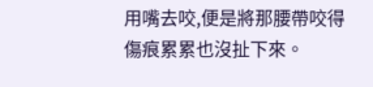用嘴去咬,便是將那腰帶咬得傷痕累累也沒扯下來。